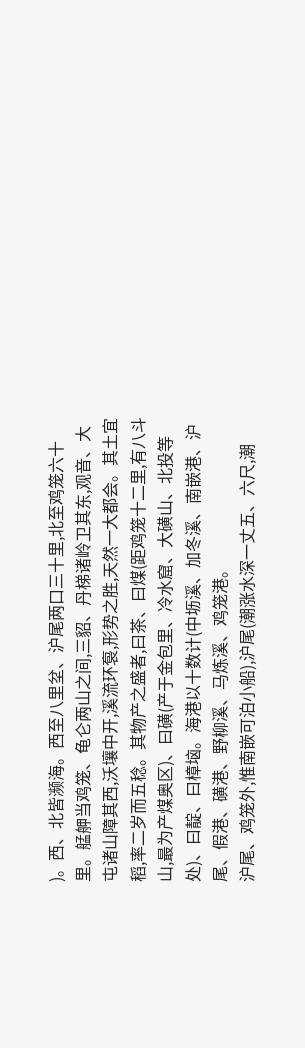)。西、北皆濒海。西至八里坌、沪尾两口三十里,北至鸡笼六十里。艋舺当鸡笼、龟仑两山之间,三貂、丹梯诸岭卫其东,观音、大屯诸山障其西,沃壤中开,溪流环袌,形势之胜,天然一大都会。其土宜稻,率二岁而五稔。其物产之盛者,曰茶、曰煤(距鸡笼十二里,有八斗山,最为产煤奥区)、曰磺(产于金包里、冷水窟、大磺山、北投等处)、曰靛、曰樟垴。海港以十数计(中坜溪、加冬溪、南嵌港、沪尾、假港、磺港、野柳溪、马炼溪、鸡笼港。
沪尾、鸡笼外,惟南嵌可泊小船),沪尾(潮涨水深一丈五、六尺,潮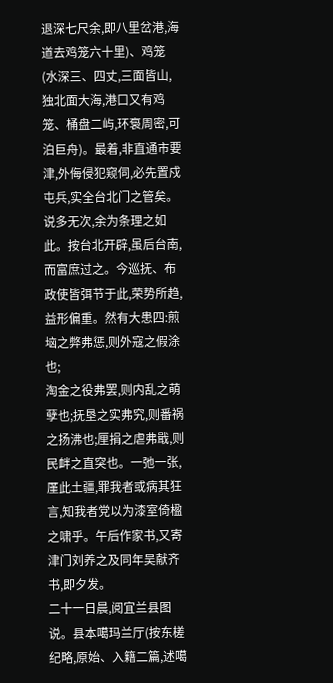退深七尺余,即八里岔港,海道去鸡笼六十里)、鸡笼(水深三、四丈,三面皆山,独北面大海,港口又有鸡笼、桶盘二屿,环袌周密,可泊巨舟)。最着,非直通市要津,外侮侵犯窥伺,必先置戍屯兵,实全台北门之管矣。说多无次,余为条理之如此。按台北开辟,虽后台南,而富庶过之。今巡抚、布政使皆弭节于此,荣势所趋,益形偏重。然有大患四:煎垴之弊弗惩,则外寇之假涂也;
淘金之役弗罢,则内乱之萌孽也;抚垦之实弗究,则番祸之扬沸也;厘捐之虐弗戢,则民衅之直突也。一弛一张,厪此土疆,罪我者或病其狂言,知我者党以为漆室倚楹之啸乎。午后作家书,又寄津门刘养之及同年吴献齐书,即夕发。
二十一日晨,阅宜兰县图说。县本噶玛兰厅(按东槎纪略,原始、入籍二篇,述噶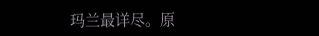玛兰最详尽。原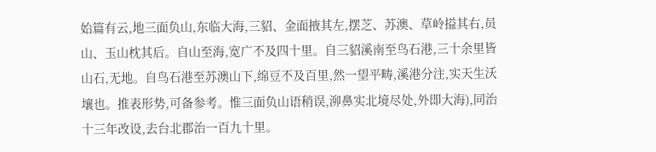始篇有云,地三面负山,东临大海,三貂、金面掖其左,摆芝、苏澳、草岭搤其右,员山、玉山枕其后。自山至海,宽广不及四十里。自三貂溪南至鸟石港,三十余里皆山石,无地。自鸟石港至苏澳山下,绵豆不及百里,然一望平畴,溪港分注,实天生沃壤也。推表形势,可备参考。惟三面负山语稍误,泖鼻实北境尽处,外即大海),同治十三年改设,去台北郡治一百九十里。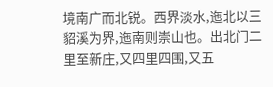境南广而北锐。西界淡水,迤北以三貂溪为界,迤南则崇山也。出北门二里至新庄,又四里四围,又五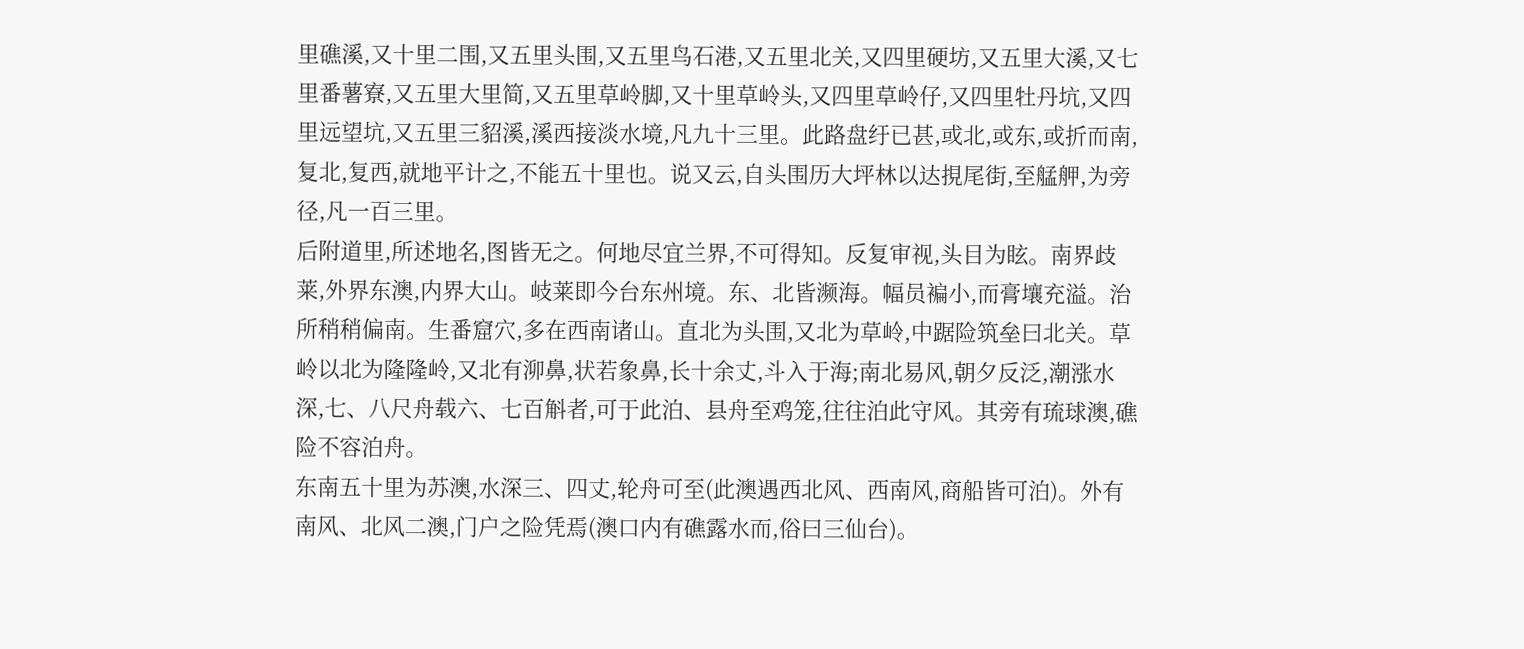里礁溪,又十里二围,又五里头围,又五里鸟石港,又五里北关,又四里硬坊,又五里大溪,又七里番薯寮,又五里大里简,又五里草岭脚,又十里草岭头,又四里草岭仔,又四里牡丹坑,又四里远望坑,又五里三貂溪,溪西接淡水境,凡九十三里。此路盘纡已甚,或北,或东,或折而南,复北,复西,就地平计之,不能五十里也。说又云,自头围历大坪林以达挸尾街,至艋舺,为旁径,凡一百三里。
后附道里,所述地名,图皆无之。何地尽宜兰界,不可得知。反复审视,头目为眩。南界歧莱,外界东澳,内界大山。岐莱即今台东州境。东、北皆濒海。幅员褊小,而膏壤充溢。治所稍稍偏南。生番窟穴,多在西南诸山。直北为头围,又北为草岭,中踞险筑垒曰北关。草岭以北为隆隆岭,又北有泖鼻,状若象鼻,长十余丈,斗入于海;南北易风,朝夕反泛,潮涨水深,七、八尺舟载六、七百斛者,可于此泊、县舟至鸡笼,往往泊此守风。其旁有琉球澳,礁险不容泊舟。
东南五十里为苏澳,水深三、四丈,轮舟可至(此澳遇西北风、西南风,商船皆可泊)。外有南风、北风二澳,门户之险凭焉(澳口内有礁露水而,俗曰三仙台)。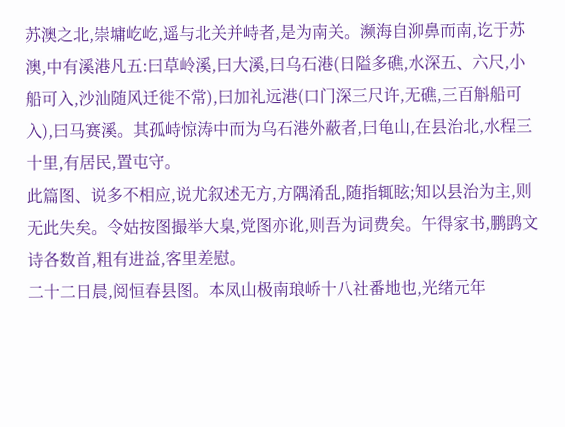苏澳之北,崇墉屹屹,遥与北关并峙者,是为南关。濒海自泖鼻而南,讫于苏澳,中有溪港凡五:曰草岭溪,曰大溪,曰乌石港(日隘多礁,水深五、六尺,小船可入,沙汕随风迁徙不常),曰加礼远港(口门深三尺许,无礁,三百斛船可入),曰马赛溪。其孤峙惊涛中而为乌石港外蔽者,曰龟山,在县治北,水程三十里,有居民,置屯守。
此篇图、说多不相应,说尤叙述无方,方隅淆乱,随指辄眩;知以县治为主,则无此失矣。令姑按图撮举大臬,党图亦讹,则吾为词费矣。午得家书,鹏鹍文诗各数首,粗有进益,客里差慰。
二十二日晨,阅恒春县图。本凤山极南琅峤十八社番地也,光绪元年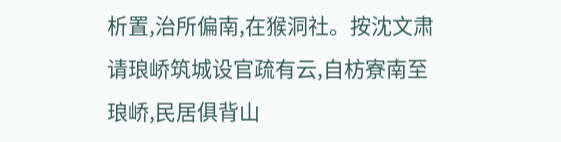析置,治所偏南,在猴洞社。按沈文肃请琅峤筑城设官疏有云,自枋寮南至琅峤,民居俱背山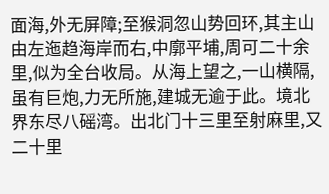面海,外无屏障;至猴洞忽山势回环,其主山由左迤趋海岸而右,中廓平埔,周可二十余里,似为全台收局。从海上望之,一山横隔,虽有巨炮,力无所施,建城无逾于此。境北界东尽八磘湾。出北门十三里至射麻里,又二十里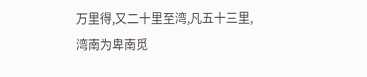万里得,又二十里至湾,凡五十三里,湾南为卑南觅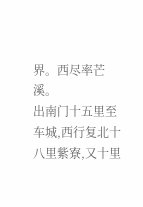界。西尽率芒溪。
出南门十五里至车城,西行复北十八里紫寮,又十里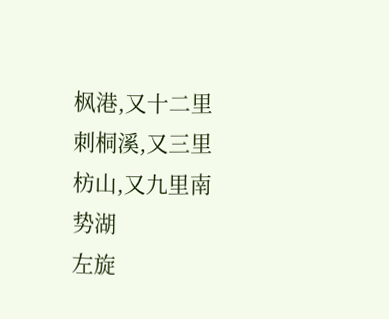枫港,又十二里刺桐溪,又三里枋山,又九里南势湖
左旋